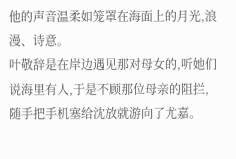他的声音温柔如笼罩在海面上的月光,浪漫、诗意。
叶敬辞是在岸边遇见那对母女的,听她们说海里有人,于是不顾那位母亲的阻拦,随手把手机塞给沈放就游向了尤嘉。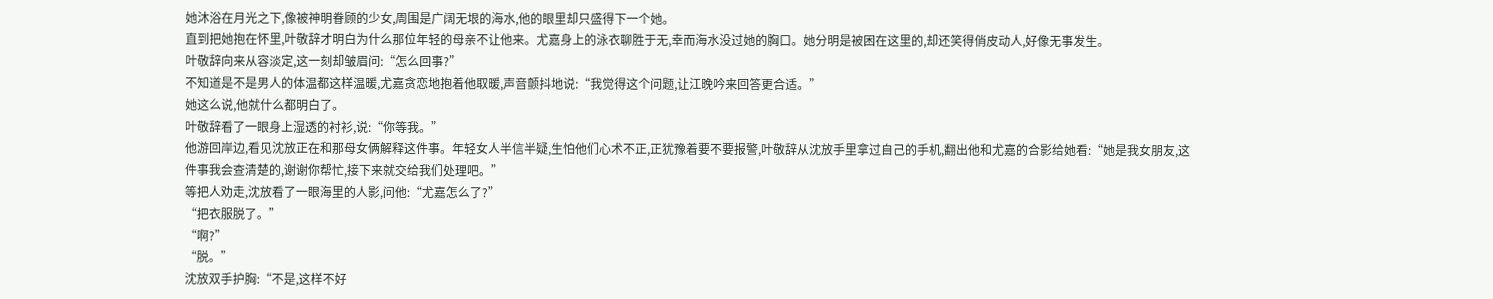她沐浴在月光之下,像被神明眷顾的少女,周围是广阔无垠的海水,他的眼里却只盛得下一个她。
直到把她抱在怀里,叶敬辞才明白为什么那位年轻的母亲不让他来。尤嘉身上的泳衣聊胜于无,幸而海水没过她的胸口。她分明是被困在这里的,却还笑得俏皮动人,好像无事发生。
叶敬辞向来从容淡定,这一刻却皱眉问:“怎么回事?”
不知道是不是男人的体温都这样温暖,尤嘉贪恋地抱着他取暖,声音颤抖地说:“我觉得这个问题,让江晚吟来回答更合适。”
她这么说,他就什么都明白了。
叶敬辞看了一眼身上湿透的衬衫,说:“你等我。”
他游回岸边,看见沈放正在和那母女俩解释这件事。年轻女人半信半疑,生怕他们心术不正,正犹豫着要不要报警,叶敬辞从沈放手里拿过自己的手机,翻出他和尤嘉的合影给她看:“她是我女朋友,这件事我会查清楚的,谢谢你帮忙,接下来就交给我们处理吧。”
等把人劝走,沈放看了一眼海里的人影,问他:“尤嘉怎么了?”
“把衣服脱了。”
“啊?”
“脱。”
沈放双手护胸:“不是,这样不好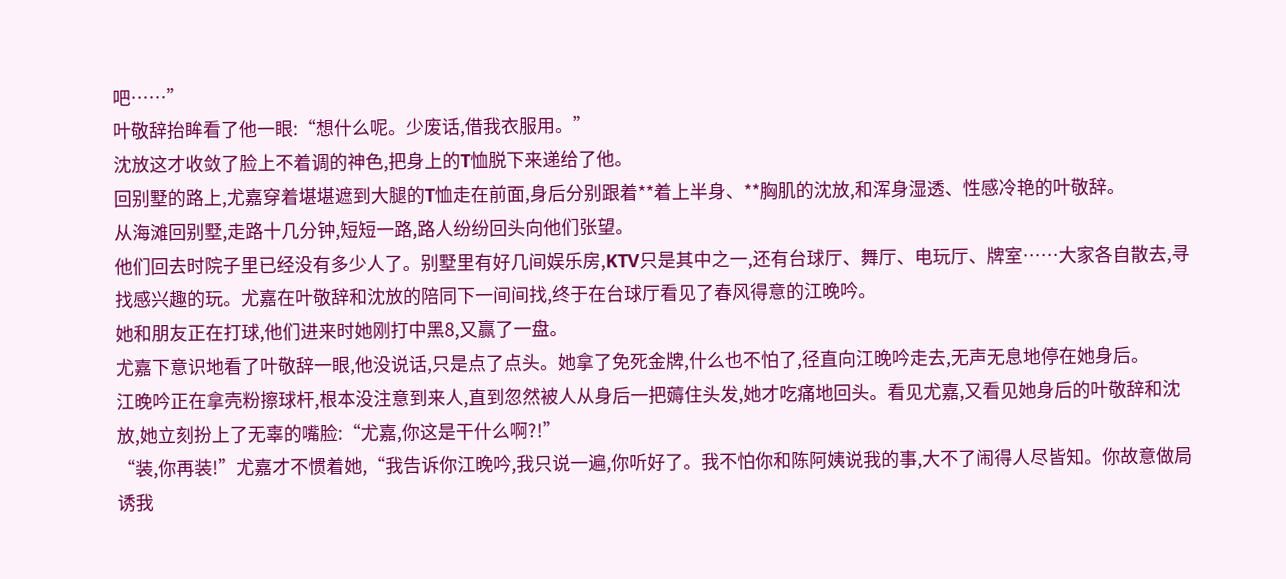吧……”
叶敬辞抬眸看了他一眼:“想什么呢。少废话,借我衣服用。”
沈放这才收敛了脸上不着调的神色,把身上的T恤脱下来递给了他。
回别墅的路上,尤嘉穿着堪堪遮到大腿的T恤走在前面,身后分别跟着**着上半身、**胸肌的沈放,和浑身湿透、性感冷艳的叶敬辞。
从海滩回别墅,走路十几分钟,短短一路,路人纷纷回头向他们张望。
他们回去时院子里已经没有多少人了。别墅里有好几间娱乐房,KTV只是其中之一,还有台球厅、舞厅、电玩厅、牌室……大家各自散去,寻找感兴趣的玩。尤嘉在叶敬辞和沈放的陪同下一间间找,终于在台球厅看见了春风得意的江晚吟。
她和朋友正在打球,他们进来时她刚打中黑8,又赢了一盘。
尤嘉下意识地看了叶敬辞一眼,他没说话,只是点了点头。她拿了免死金牌,什么也不怕了,径直向江晚吟走去,无声无息地停在她身后。
江晚吟正在拿壳粉擦球杆,根本没注意到来人,直到忽然被人从身后一把薅住头发,她才吃痛地回头。看见尤嘉,又看见她身后的叶敬辞和沈放,她立刻扮上了无辜的嘴脸:“尤嘉,你这是干什么啊?!”
“装,你再装!”尤嘉才不惯着她,“我告诉你江晚吟,我只说一遍,你听好了。我不怕你和陈阿姨说我的事,大不了闹得人尽皆知。你故意做局诱我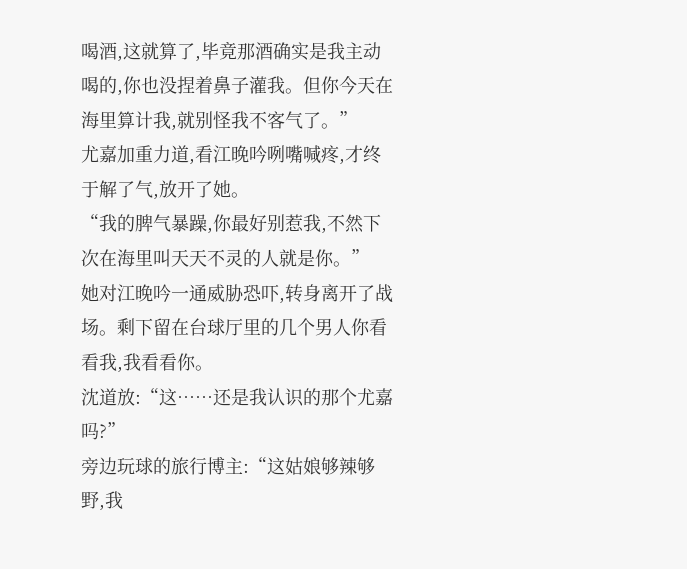喝酒,这就算了,毕竟那酒确实是我主动喝的,你也没捏着鼻子灌我。但你今天在海里算计我,就别怪我不客气了。”
尤嘉加重力道,看江晚吟咧嘴喊疼,才终于解了气,放开了她。
“我的脾气暴躁,你最好别惹我,不然下次在海里叫天天不灵的人就是你。”
她对江晚吟一通威胁恐吓,转身离开了战场。剩下留在台球厅里的几个男人你看看我,我看看你。
沈道放:“这……还是我认识的那个尤嘉吗?”
旁边玩球的旅行博主:“这姑娘够辣够野,我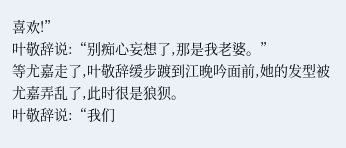喜欢!”
叶敬辞说:“别痴心妄想了,那是我老婆。”
等尤嘉走了,叶敬辞缓步踱到江晚吟面前,她的发型被尤嘉弄乱了,此时很是狼狈。
叶敬辞说:“我们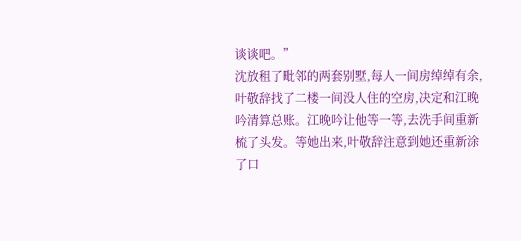谈谈吧。”
沈放租了毗邻的两套别墅,每人一间房绰绰有余,叶敬辞找了二楼一间没人住的空房,决定和江晚吟清算总账。江晚吟让他等一等,去洗手间重新梳了头发。等她出来,叶敬辞注意到她还重新涂了口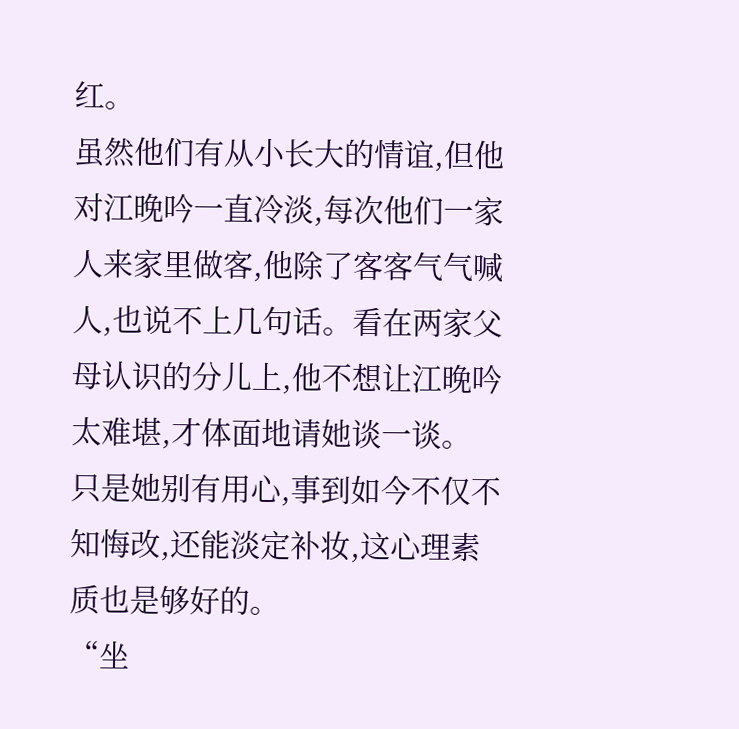红。
虽然他们有从小长大的情谊,但他对江晚吟一直冷淡,每次他们一家人来家里做客,他除了客客气气喊人,也说不上几句话。看在两家父母认识的分儿上,他不想让江晚吟太难堪,才体面地请她谈一谈。
只是她别有用心,事到如今不仅不知悔改,还能淡定补妆,这心理素质也是够好的。
“坐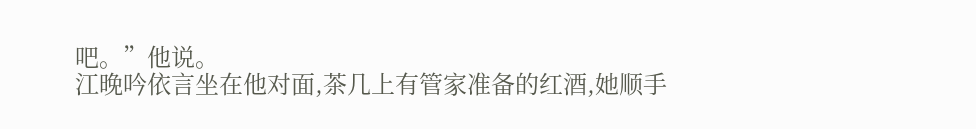吧。”他说。
江晚吟依言坐在他对面,茶几上有管家准备的红酒,她顺手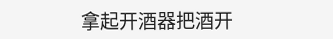拿起开酒器把酒开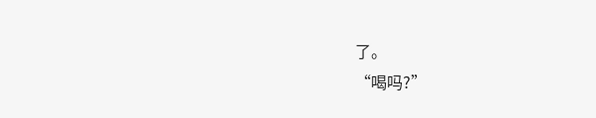了。
“喝吗?”